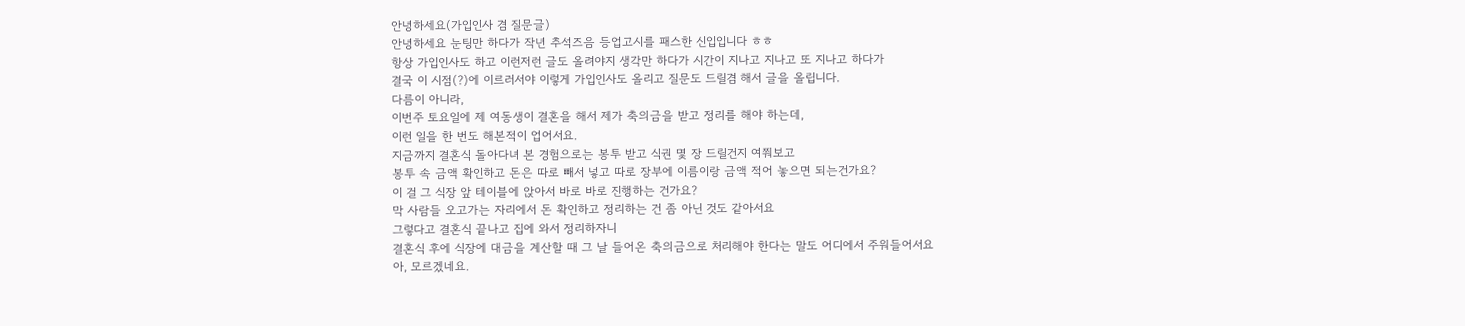안녕하세요(가입인사 겸 질문글)
안녕하세요 눈팅만 하다가 작년 추석즈음 등업고시를 패스한 신입입니다 ㅎㅎ
항상 가입인사도 하고 이런저런 글도 올려야지 생각만 하다가 시간이 지나고 지나고 또 지나고 하다가
결국 이 시점(?)에 이르러서야 이렇게 가입인사도 올리고 질문도 드릴겸 해서 글을 올립니다.
다름이 아니라,
이번주 토요일에 제 여동생이 결혼을 해서 제가 축의금을 받고 정리를 해야 하는데,
이런 일을 한 번도 해본적이 업어서요.
지금까지 결혼식 돌아다녀 본 경험으로는 봉투 받고 식권 몇 장 드릴건지 여쭤보고
봉투 속 금액 확인하고 돈은 따로 빼서 넣고 따로 장부에 이름이랑 금액 적어 놓으면 되는건가요?
이 걸 그 식장 앞 테이블에 앉아서 바로 바로 진행하는 건가요?
막 사람들 오고가는 자리에서 돈 확인하고 정리하는 건 좀 아닌 것도 같아서요
그렇다고 결혼식 끝나고 집에 와서 정리하자니
결혼식 후에 식장에 대금을 계산할 때 그 날 들어온 축의금으로 처리해야 한다는 말도 어디에서 주워들어서요
아, 모르겠네요.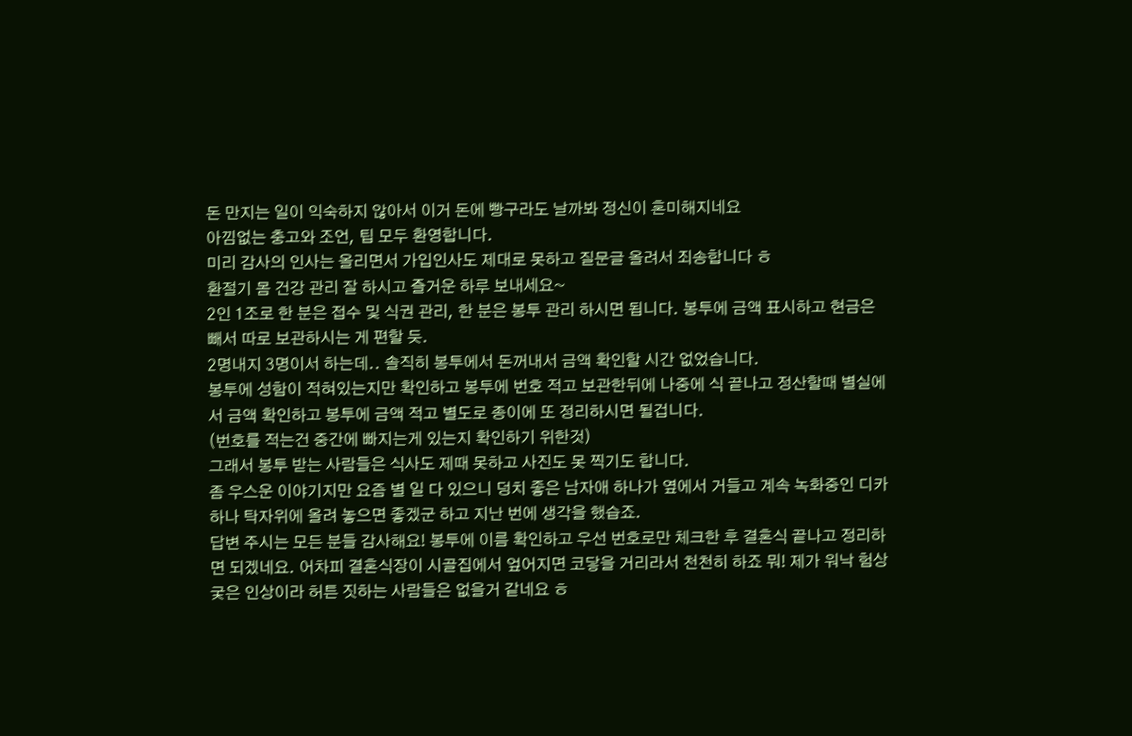돈 만지는 일이 익숙하지 않아서 이거 돈에 빵구라도 날까봐 정신이 혼미해지네요
아낌없는 충고와 조언, 팁 모두 환영합니다.
미리 감사의 인사는 올리면서 가입인사도 제대로 못하고 질문글 올려서 죄송합니다 ㅎ
환절기 몸 건강 관리 잘 하시고 즐거운 하루 보내세요~
2인 1조로 한 분은 접수 및 식권 관리, 한 분은 봉투 관리 하시면 됩니다. 봉투에 금액 표시하고 현금은 빼서 따로 보관하시는 게 편할 듯.
2명내지 3명이서 하는데.. 솔직히 봉투에서 돈꺼내서 금액 확인할 시간 없었습니다.
봉투에 성함이 적혀있는지만 확인하고 봉투에 번호 적고 보관한뒤에 나중에 식 끝나고 정산할때 별실에서 금액 확인하고 봉투에 금액 적고 별도로 종이에 또 정리하시면 될겁니다.
(번호를 적는건 중간에 빠지는게 있는지 확인하기 위한것)
그래서 봉투 받는 사람들은 식사도 제때 못하고 사진도 못 찍기도 합니다.
좀 우스운 이야기지만 요즘 별 일 다 있으니 덩치 좋은 남자애 하나가 옆에서 거들고 계속 녹화중인 디카 하나 탁자위에 올려 놓으면 좋겠군 하고 지난 번에 생각을 했습죠.
답변 주시는 모든 분들 감사해요! 봉투에 이름 확인하고 우선 번호로만 체크한 후 결혼식 끝나고 정리하면 되겠네요. 어차피 결혼식장이 시골집에서 엎어지면 코닿을 거리라서 천천히 하죠 뭐! 제가 워낙 험상궂은 인상이라 허튼 짓하는 사람들은 없을거 같네요 ㅎ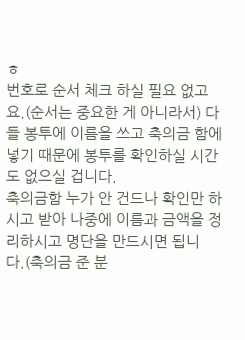ㅎ
번호로 순서 체크 하실 필요 없고요.(순서는 중요한 게 아니라서) 다들 봉투에 이름을 쓰고 축의금 함에 넣기 때문에 봉투를 확인하실 시간도 없으실 겁니다.
축의금함 누가 안 건드나 확인만 하시고 받아 나중에 이름과 금액을 정리하시고 명단을 만드시면 됩니다.(축의금 준 분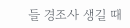들 경조사 생길 때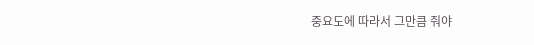중요도에 따라서 그만큼 줘야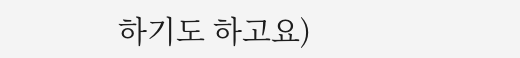하기도 하고요)